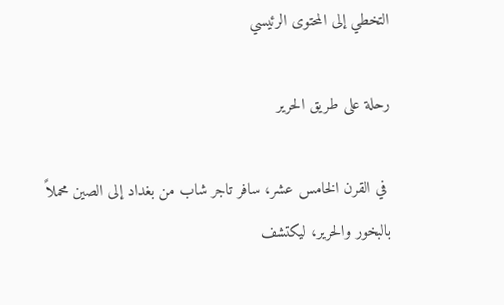التخطي إلى المحتوى الرئيسي

رحلة على طريق الحرير

 في القرن الخامس عشر، سافر تاجر شاب من بغداد إلى الصين محملاً بالبخور والحرير، ليكتشف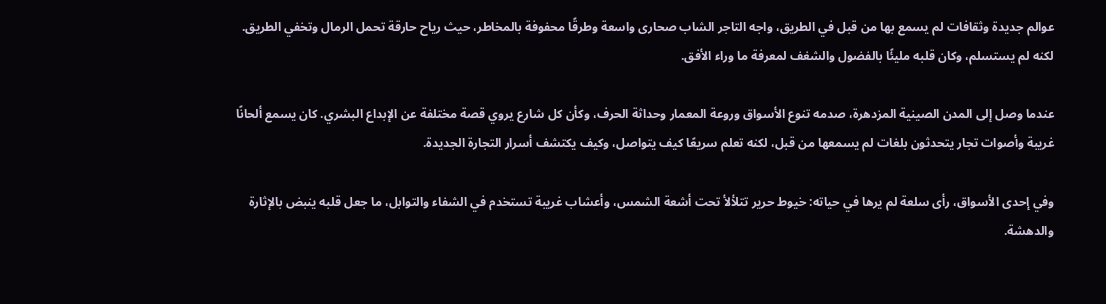عوالم جديدة وثقافات لم يسمع بها من قبل في الطريق، واجه التاجر الشاب صحارى واسعة وطرقًا محفوفة بالمخاطر، حيث رياح حارقة تحمل الرمال وتخفي الطريق. لكنه لم يستسلم، وكان قلبه مليئًا بالفضول والشغف لمعرفة ما وراء الأفق.

عندما وصل إلى المدن الصينية المزدهرة، صدمه تنوع الأسواق وروعة المعمار وحداثة الحرف، وكأن كل شارع يروي قصة مختلفة عن الإبداع البشري. كان يسمع ألحانًا غريبة وأصوات تجار يتحدثون بلغات لم يسمعها من قبل، لكنه تعلم سريعًا كيف يتواصل، وكيف يكتشف أسرار التجارة الجديدة.

وفي إحدى الأسواق، رأى سلعة لم يرها في حياته: خيوط حرير تتلألأ تحت أشعة الشمس، وأعشاب غريبة تستخدم في الشفاء والتوابل، ما جعل قلبه ينبض بالإثارة والدهشة.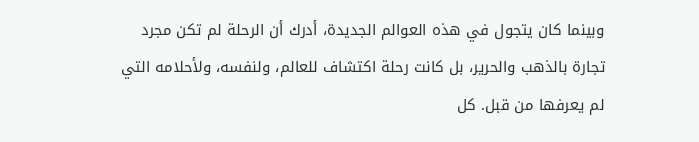وبينما كان يتجول في هذه العوالم الجديدة، أدرك أن الرحلة لم تكن مجرد تجارة بالذهب والحرير، بل كانت رحلة اكتشاف للعالم، ولنفسه، ولأحلامه التي لم يعرفها من قبل. كل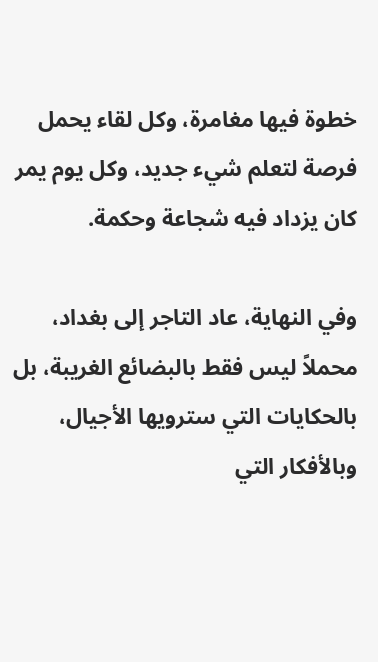خطوة فيها مغامرة، وكل لقاء يحمل فرصة لتعلم شيء جديد، وكل يوم يمر كان يزداد فيه شجاعة وحكمة.

وفي النهاية، عاد التاجر إلى بغداد، محملاً ليس فقط بالبضائع الغريبة، بل بالحكايات التي سترويها الأجيال، وبالأفكار التي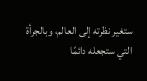ستغير نظرته إلى العالم، وبالجرأة التي ستجعله دائمًا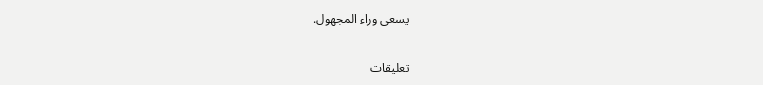يسعى وراء المجهول.

تعليقات